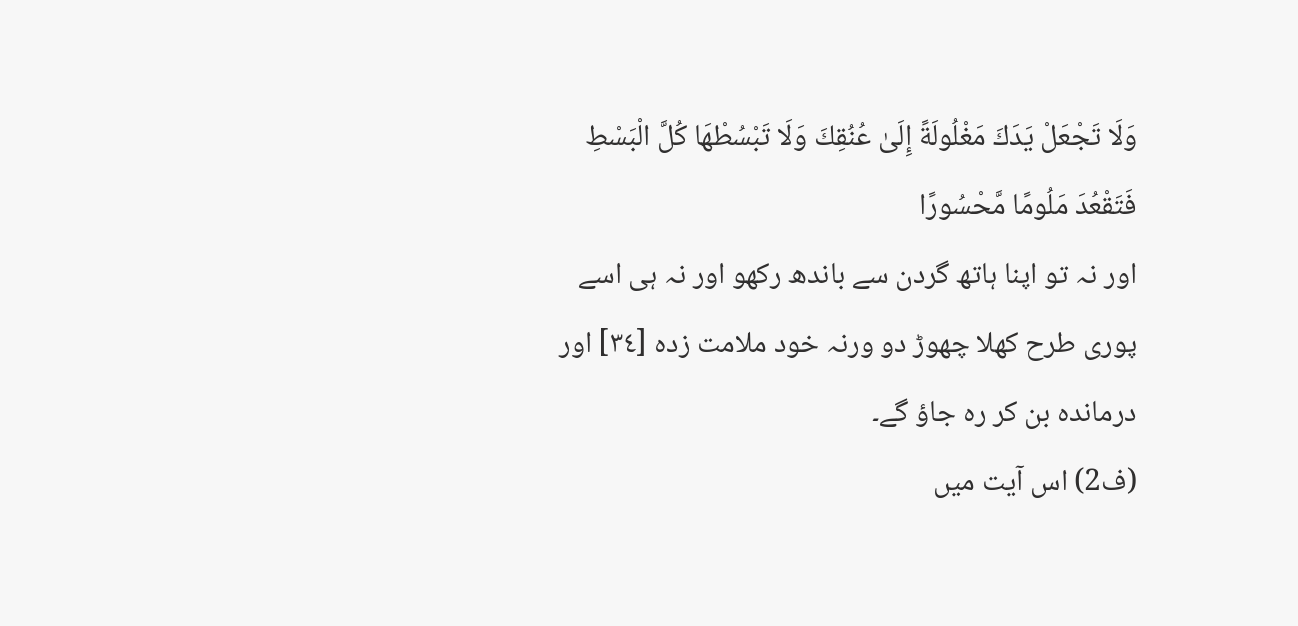وَلَا تَجْعَلْ يَدَكَ مَغْلُولَةً إِلَىٰ عُنُقِكَ وَلَا تَبْسُطْهَا كُلَّ الْبَسْطِ فَتَقْعُدَ مَلُومًا مَّحْسُورًا
اور نہ تو اپنا ہاتھ گردن سے باندھ رکھو اور نہ ہی اسے پوری طرح کھلا چھوڑ دو ورنہ خود ملامت زدہ [٣٤] اور درماندہ بن کر رہ جاؤ گے۔
(ف2) اس آیت میں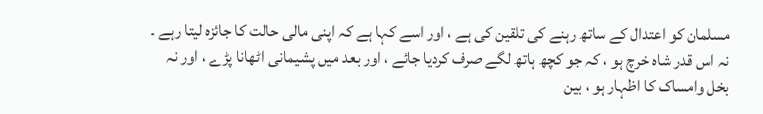مسلمان کو اعتدال کے ساتھ رہنے کی تلقین کی ہے ، اور اسے کہا ہے کہ اپنی مالی حالت کا جائزہ لیتا رہے ۔ نہ اس قدر شاہ خرچ ہو ، کہ جو کچھ ہاتھ لگے صرف کردیا جائے ، اور بعد میں پشیمانی اٹھانا پڑے ، اور نہ بخل وامساک کا اظہار ہو ، بین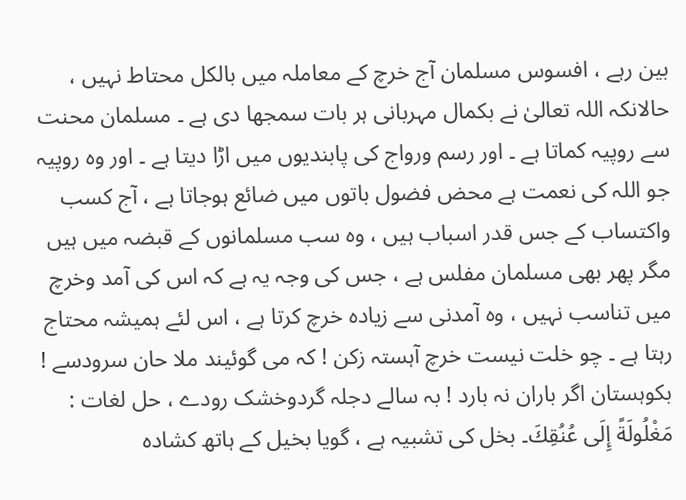بین رہے ، افسوس مسلمان آج خرچ کے معاملہ میں بالکل محتاط نہیں ، حالانکہ اللہ تعالیٰ نے بکمال مہربانی ہر بات سمجھا دی ہے ۔ مسلمان محنت سے روپیہ کماتا ہے ۔ اور رسم ورواج کی پابندیوں میں اڑا دیتا ہے ۔ اور وہ روپیہ جو اللہ کی نعمت ہے محض فضول باتوں میں ضائع ہوجاتا ہے ، آج کسب واکتساب کے جس قدر اسباب ہیں ، وہ سب مسلمانوں کے قبضہ میں ہیں مگر پھر بھی مسلمان مفلس ہے ، جس کی وجہ یہ ہے کہ اس کی آمد وخرچ میں تناسب نہیں ، وہ آمدنی سے زیادہ خرچ کرتا ہے ، اس لئے ہمیشہ محتاج رہتا ہے ۔ چو خلت نیست خرچ آہستہ زکن ! کہ می گوئیند ملا حان سرودسے ! بکوہستان اگر باران نہ بارد ! بہ سالے دجلہ گردوخشک رودے ، حل لغات : مَغْلُولَةً إِلَى عُنُقِكَ۔ بخل کی تشبیہ ہے ، گویا بخیل کے ہاتھ کشادہ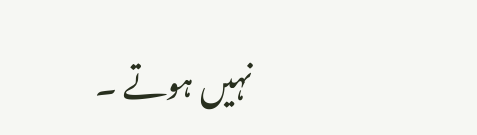نہیں ہوتے ۔